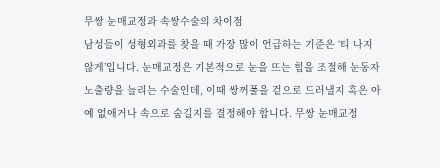무쌍 눈매교정과 속쌍수술의 차이점
남성들이 성형외과를 찾을 때 가장 많이 언급하는 기준은 ‘티 나지 않게’입니다. 눈매교정은 기본적으로 눈을 뜨는 힘을 조절해 눈동자 노출량을 늘리는 수술인데, 이때 쌍꺼풀을 겉으로 드러낼지 혹은 아예 없애거나 속으로 숨길지를 결정해야 합니다. 무쌍 눈매교정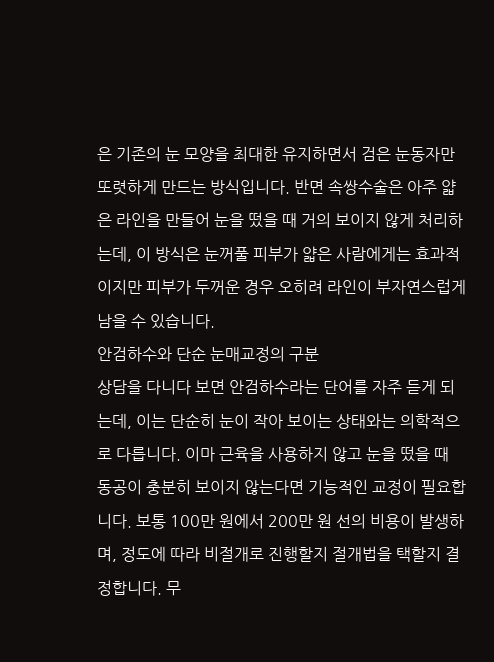은 기존의 눈 모양을 최대한 유지하면서 검은 눈동자만 또렷하게 만드는 방식입니다. 반면 속쌍수술은 아주 얇은 라인을 만들어 눈을 떴을 때 거의 보이지 않게 처리하는데, 이 방식은 눈꺼풀 피부가 얇은 사람에게는 효과적이지만 피부가 두꺼운 경우 오히려 라인이 부자연스럽게 남을 수 있습니다.
안검하수와 단순 눈매교정의 구분
상담을 다니다 보면 안검하수라는 단어를 자주 듣게 되는데, 이는 단순히 눈이 작아 보이는 상태와는 의학적으로 다릅니다. 이마 근육을 사용하지 않고 눈을 떴을 때 동공이 충분히 보이지 않는다면 기능적인 교정이 필요합니다. 보통 100만 원에서 200만 원 선의 비용이 발생하며, 정도에 따라 비절개로 진행할지 절개법을 택할지 결정합니다. 무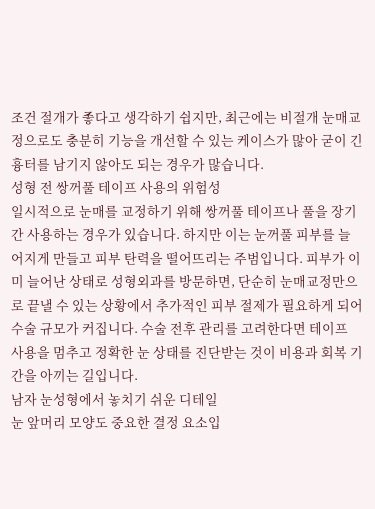조건 절개가 좋다고 생각하기 쉽지만, 최근에는 비절개 눈매교정으로도 충분히 기능을 개선할 수 있는 케이스가 많아 굳이 긴 흉터를 남기지 않아도 되는 경우가 많습니다.
성형 전 쌍꺼풀 테이프 사용의 위험성
일시적으로 눈매를 교정하기 위해 쌍꺼풀 테이프나 풀을 장기간 사용하는 경우가 있습니다. 하지만 이는 눈꺼풀 피부를 늘어지게 만들고 피부 탄력을 떨어뜨리는 주범입니다. 피부가 이미 늘어난 상태로 성형외과를 방문하면, 단순히 눈매교정만으로 끝낼 수 있는 상황에서 추가적인 피부 절제가 필요하게 되어 수술 규모가 커집니다. 수술 전후 관리를 고려한다면 테이프 사용을 멈추고 정확한 눈 상태를 진단받는 것이 비용과 회복 기간을 아끼는 길입니다.
남자 눈성형에서 놓치기 쉬운 디테일
눈 앞머리 모양도 중요한 결정 요소입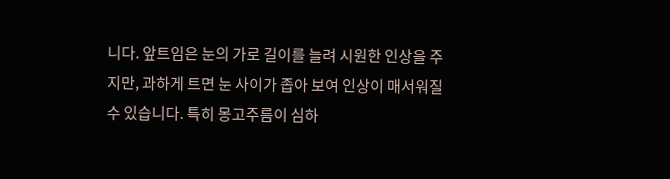니다. 앞트임은 눈의 가로 길이를 늘려 시원한 인상을 주지만, 과하게 트면 눈 사이가 좁아 보여 인상이 매서워질 수 있습니다. 특히 몽고주름이 심하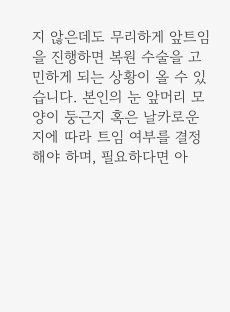지 않은데도 무리하게 앞트임을 진행하면 복원 수술을 고민하게 되는 상황이 올 수 있습니다. 본인의 눈 앞머리 모양이 둥근지 혹은 날카로운지에 따라 트임 여부를 결정해야 하며, 필요하다면 아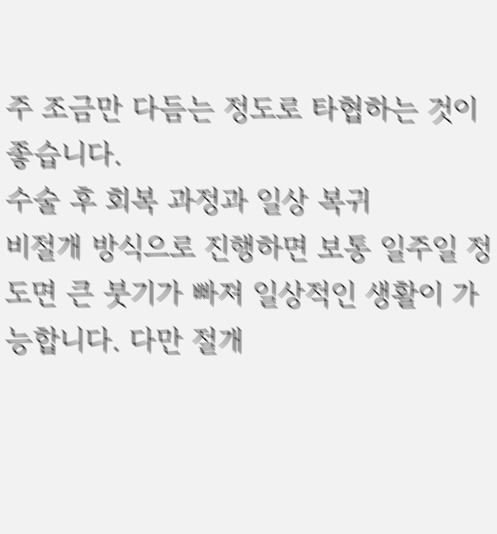주 조금만 다듬는 정도로 타협하는 것이 좋습니다.
수술 후 회복 과정과 일상 복귀
비절개 방식으로 진행하면 보통 일주일 정도면 큰 붓기가 빠져 일상적인 생활이 가능합니다. 다만 절개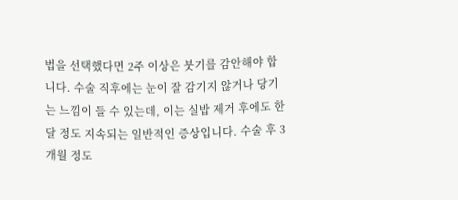법을 선택했다면 2주 이상은 붓기를 감안해야 합니다. 수술 직후에는 눈이 잘 감기지 않거나 당기는 느낌이 들 수 있는데, 이는 실밥 제거 후에도 한 달 정도 지속되는 일반적인 증상입니다. 수술 후 3개월 정도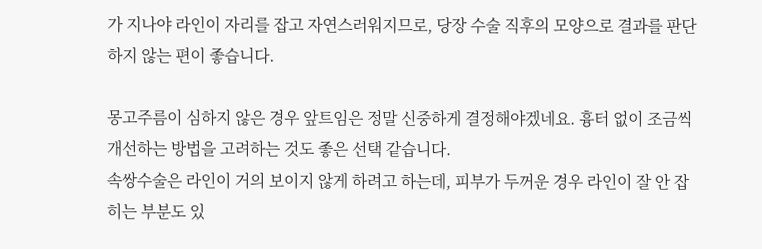가 지나야 라인이 자리를 잡고 자연스러워지므로, 당장 수술 직후의 모양으로 결과를 판단하지 않는 편이 좋습니다.

몽고주름이 심하지 않은 경우 앞트임은 정말 신중하게 결정해야겠네요. 흉터 없이 조금씩 개선하는 방법을 고려하는 것도 좋은 선택 같습니다.
속쌍수술은 라인이 거의 보이지 않게 하려고 하는데, 피부가 두꺼운 경우 라인이 잘 안 잡히는 부분도 있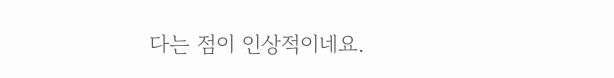다는 점이 인상적이네요.